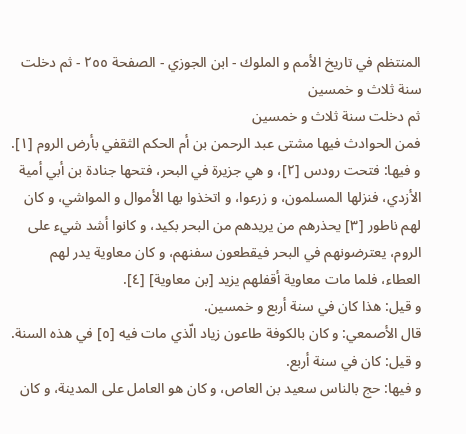المنتظم في تاريخ الأمم و الملوك - ابن الجوزي - الصفحة ٢٥٥ - ثم دخلت سنة ثلاث و خمسين
ثم دخلت سنة ثلاث و خمسين
فمن الحوادث فيها مشتى عبد الرحمن بن أم الحكم الثقفي بأرض الروم [١].
و فيها: فتحت رودس [٢]، و هي جزيرة في البحر، فتحها جنادة بن أبي أمية الأزدي، فنزلها المسلمون، و زرعوا، و اتخذوا بها الأموال و المواشي، و كان لهم ناطور [٣] يحذرهم من يريدهم من البحر بكيد، و كانوا أشد شيء على الروم، يعترضونهم في البحر فيقطعون سفنهم، و كان معاوية يدر لهم العطاء، فلما مات معاوية أقفلهم يزيد [بن معاوية] [٤].
و قيل: هذا كان في سنة أربع و خمسين.
قال الأصمعي: و كان بالكوفة طاعون زياد الّذي مات فيه [٥] في هذه السنة.
و قيل: كان في سنة أربع.
و فيها: حج بالناس سعيد بن العاص، و كان هو العامل على المدينة، و كان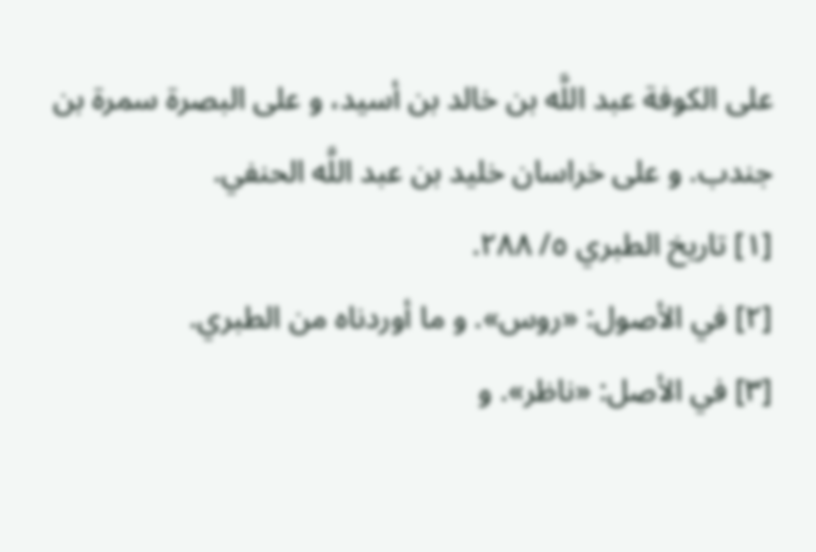على الكوفة عبد اللَّه بن خالد بن أسيد، و على البصرة سمرة بن جندب. و على خراسان خليد بن عبد اللَّه الحنفي.
[١] تاريخ الطبري ٥/ ٢٨٨.
[٢] في الأصول: «روس». و ما أوردناه من الطبري.
[٣] في الأصل: «ناظر». و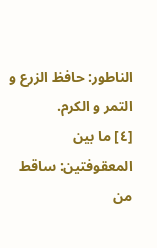الناطور: حافظ الزرع و التمر و الكرم.
[٤] ما بين المعقوفتين: ساقط من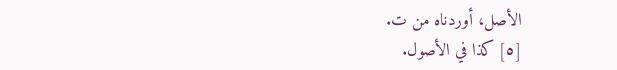الأصل، أوردناه من ت.
[٥] كذا في الأصول.